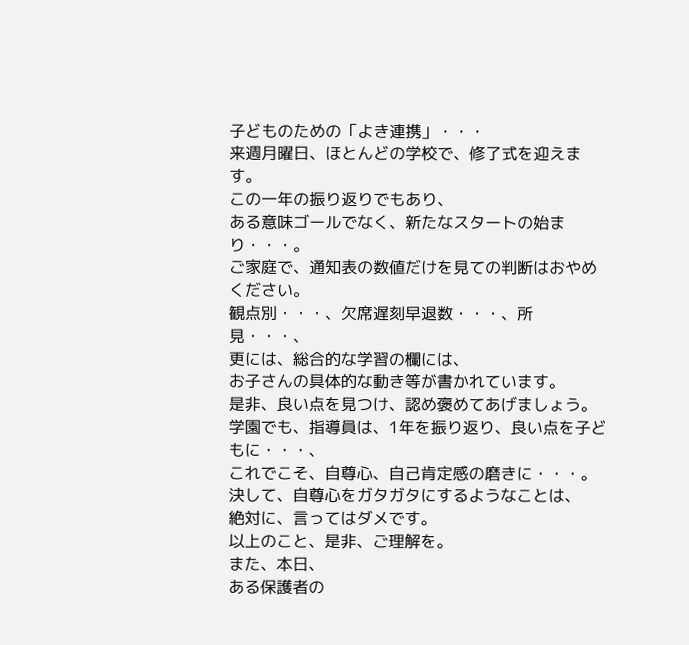子どものための「よき連携」・・・
来週月曜日、ほとんどの学校で、修了式を迎えます。
この一年の振り返りでもあり、
ある意味ゴールでなく、新たなスタートの始まり・・・。
ご家庭で、通知表の数値だけを見ての判断はおやめください。
観点別・・・、欠席遅刻早退数・・・、所見・・・、
更には、総合的な学習の欄には、
お子さんの具体的な動き等が書かれています。
是非、良い点を見つけ、認め褒めてあげましょう。
学園でも、指導員は、1年を振り返り、良い点を子どもに・・・、
これでこそ、自尊心、自己肯定感の磨きに・・・。
決して、自尊心をガタガタにするようなことは、
絶対に、言ってはダメです。
以上のこと、是非、ご理解を。
また、本日、
ある保護者の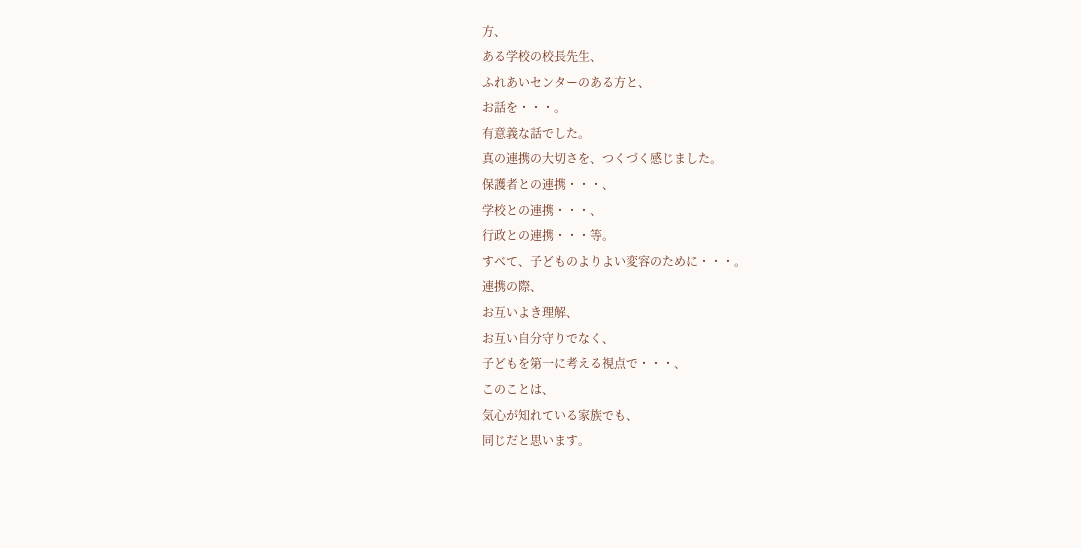方、
ある学校の校長先生、
ふれあいセンターのある方と、
お話を・・・。
有意義な話でした。
真の連携の大切さを、つくづく感じました。
保護者との連携・・・、
学校との連携・・・、
行政との連携・・・等。
すべて、子どものよりよい変容のために・・・。
連携の際、
お互いよき理解、
お互い自分守りでなく、
子どもを第一に考える視点で・・・、
このことは、
気心が知れている家族でも、
同じだと思います。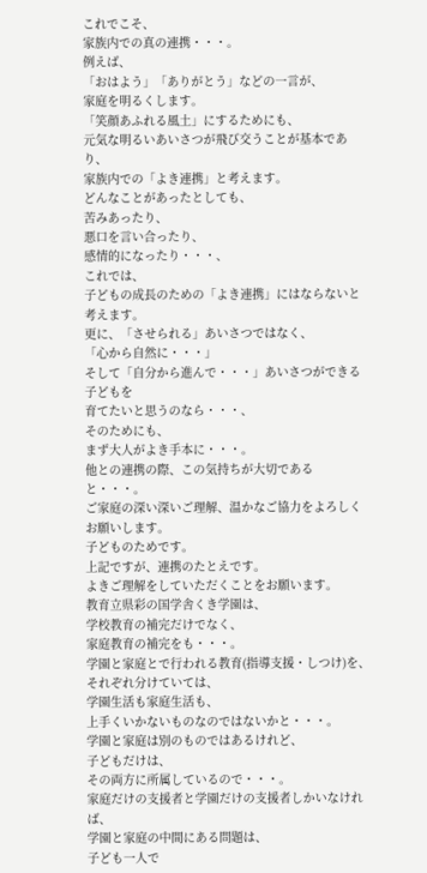これでこそ、
家族内での真の連携・・・。
例えば、
「おはよう」「ありがとう」などの一言が、
家庭を明るくします。
「笑顔あふれる風土」にするためにも、
元気な明るいあいさつが飛び交うことが基本であり、
家族内での「よき連携」と考えます。
どんなことがあったとしても、
苦みあったり、
悪口を言い合ったり、
感情的になったり・・・、
これでは、
子どもの成長のための「よき連携」にはならないと考えます。
更に、「させられる」あいさつではなく、
「心から自然に・・・」
そして「自分から進んで・・・」あいさつができる子どもを
育てたいと思うのなら・・・、
そのためにも、
まず大人がよき手本に・・・。
他との連携の際、この気持ちが大切であると・・・。
ご家庭の深い深いご理解、温かなご協力をよろしくお願いします。
子どものためです。
上記ですが、連携のたとえです。
よきご理解をしていただくことをお願います。
教育立県彩の国学舎くき学園は、
学校教育の補完だけでなく、
家庭教育の補完をも・・・。
学園と家庭とで行われる教育(指導支援・しつけ)を、
それぞれ分けていては、
学園生活も家庭生活も、
上手くいかないものなのではないかと・・・。
学園と家庭は別のものではあるけれど、
子どもだけは、
その両方に所属しているので・・・。
家庭だけの支援者と学園だけの支援者しかいなければ、
学園と家庭の中間にある問題は、
子ども一人で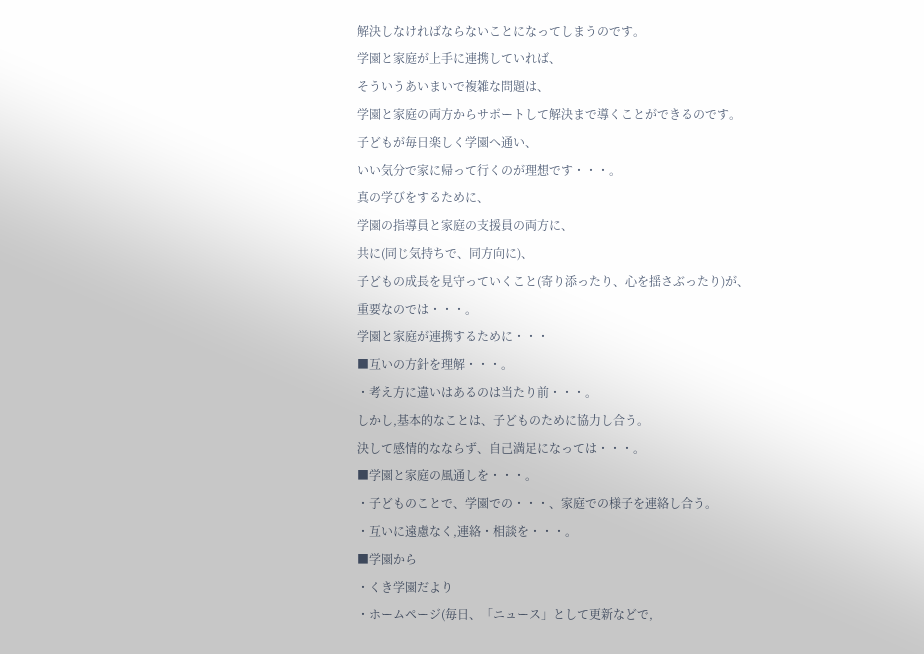解決しなければならないことになってしまうのです。
学園と家庭が上手に連携していれば、
そういうあいまいで複雑な問題は、
学園と家庭の両方からサポートして解決まで導くことができるのです。
子どもが毎日楽しく学園へ通い、
いい気分で家に帰って行くのが理想です・・・。
真の学びをするために、
学園の指導員と家庭の支援員の両方に、
共に(同じ気持ちで、同方向に)、
子どもの成長を見守っていくこと(寄り添ったり、心を揺さぶったり)が、
重要なのでは・・・。
学園と家庭が連携するために・・・
■互いの方針を理解・・・。
・考え方に違いはあるのは当たり前・・・。
しかし,基本的なことは、子どものために協力し合う。
決して感情的なならず、自己満足になっては・・・。
■学園と家庭の風通しを・・・。
・子どものことで、学園での・・・、家庭での様子を連絡し合う。
・互いに遠慮なく,連絡・相談を・・・。
■学園から
・くき学園だより
・ホームページ(毎日、「ニュース」として更新などで,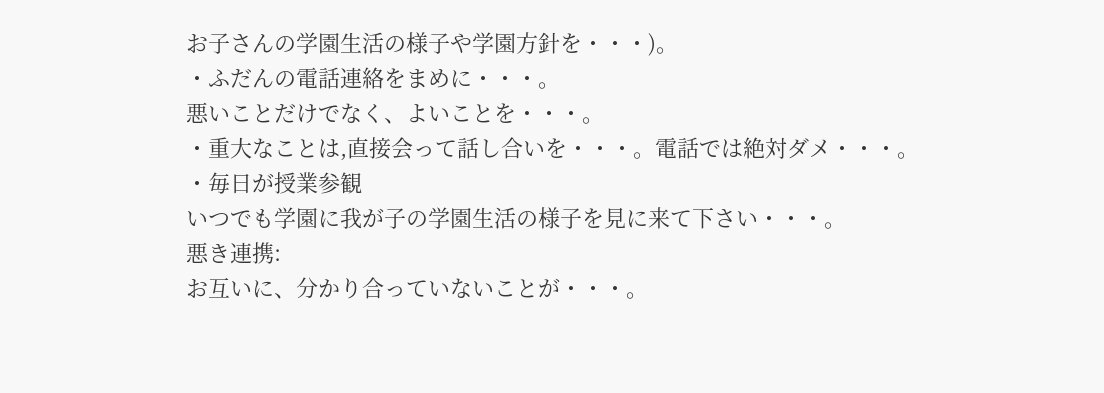お子さんの学園生活の様子や学園方針を・・・)。
・ふだんの電話連絡をまめに・・・。
悪いことだけでなく、よいことを・・・。
・重大なことは,直接会って話し合いを・・・。電話では絶対ダメ・・・。
・毎日が授業参観
いつでも学園に我が子の学園生活の様子を見に来て下さい・・・。
悪き連携:
お互いに、分かり合っていないことが・・・。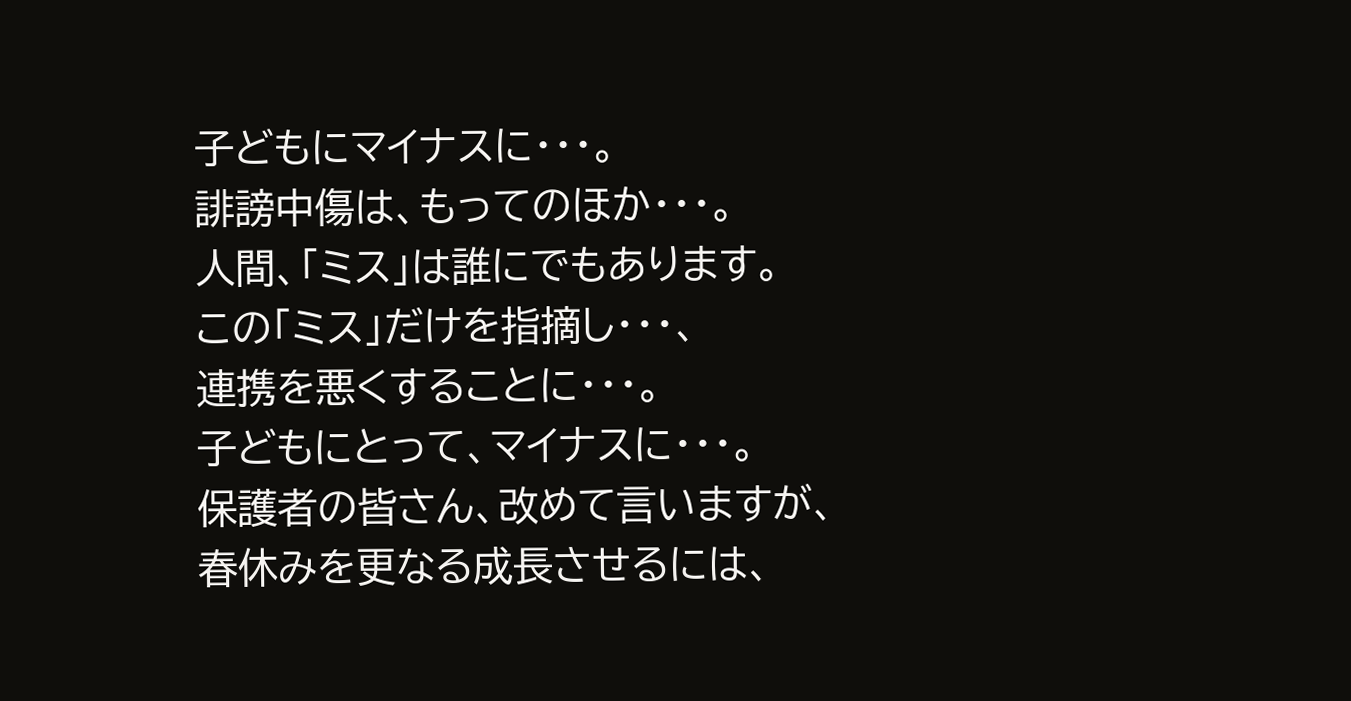子どもにマイナスに・・・。
誹謗中傷は、もってのほか・・・。
人間、「ミス」は誰にでもあります。
この「ミス」だけを指摘し・・・、
連携を悪くすることに・・・。
子どもにとって、マイナスに・・・。
保護者の皆さん、改めて言いますが、
春休みを更なる成長させるには、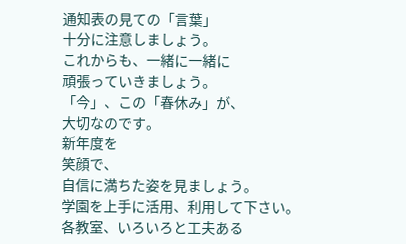通知表の見ての「言葉」
十分に注意しましょう。
これからも、一緒に一緒に
頑張っていきましょう。
「今」、この「春休み」が、
大切なのです。
新年度を
笑顔で、
自信に満ちた姿を見ましょう。
学園を上手に活用、利用して下さい。
各教室、いろいろと工夫ある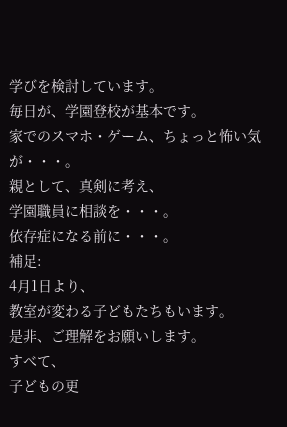学びを検討しています。
毎日が、学園登校が基本です。
家でのスマホ・ゲーム、ちょっと怖い気が・・・。
親として、真剣に考え、
学園職員に相談を・・・。
依存症になる前に・・・。
補足:
4月1日より、
教室が変わる子どもたちもいます。
是非、ご理解をお願いします。
すべて、
子どもの更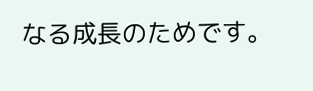なる成長のためです。